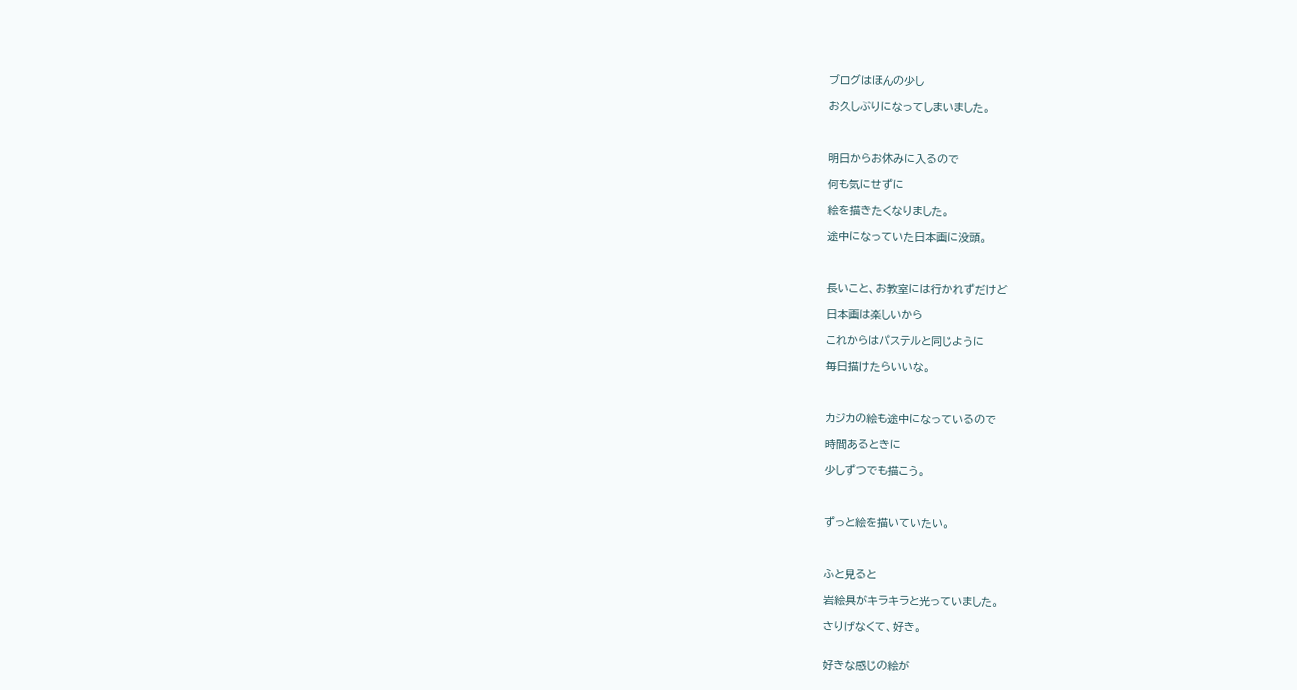ブログはほんの少し

お久しぶりになってしまいました。



明日からお休みに入るので

何も気にせずに

絵を描きたくなりました。

途中になっていた日本画に没頭。



長いこと、お教室には行かれずだけど

日本画は楽しいから

これからはパステルと同じように

毎日描けたらいいな。



カジカの絵も途中になっているので

時間あるときに

少しずつでも描こう。



ずっと絵を描いていたい。



ふと見ると

岩絵具がキラキラと光っていました。

さりげなくて、好き。


好きな感じの絵が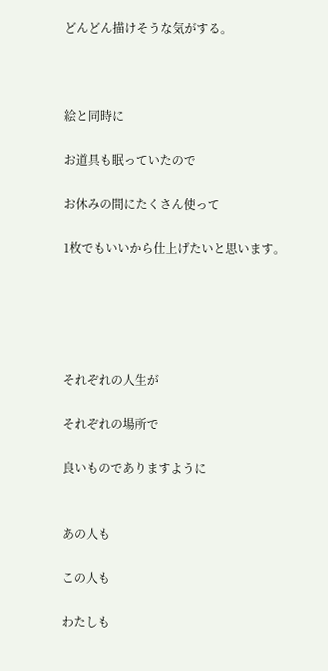どんどん描けそうな気がする。



絵と同時に

お道具も眠っていたので

お休みの間にたくさん使って

1枚でもいいから仕上げたいと思います。





それぞれの人生が

それぞれの場所で

良いものでありますように


あの人も

この人も

わたしも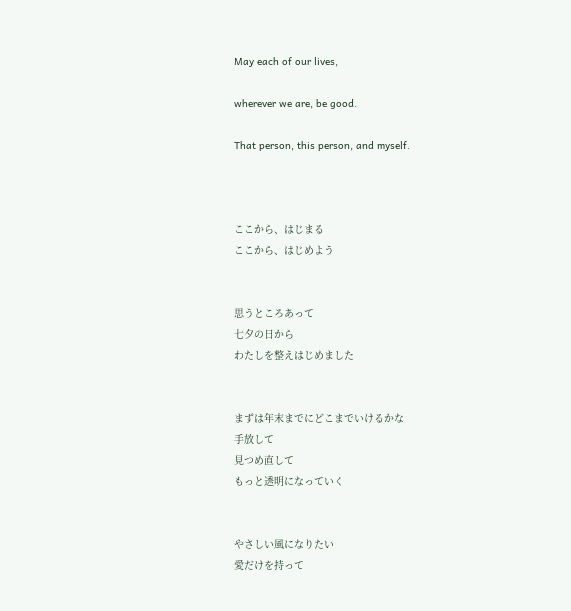May each of our lives,

wherever we are, be good.

That person, this person, and myself.



ここから、はじまる
ここから、はじめよう


思うところあって
七夕の日から
わたしを整えはじめました


まずは年末までにどこまでいけるかな
手放して
見つめ直して
もっと透明になっていく


やさしい風になりたい
愛だけを持って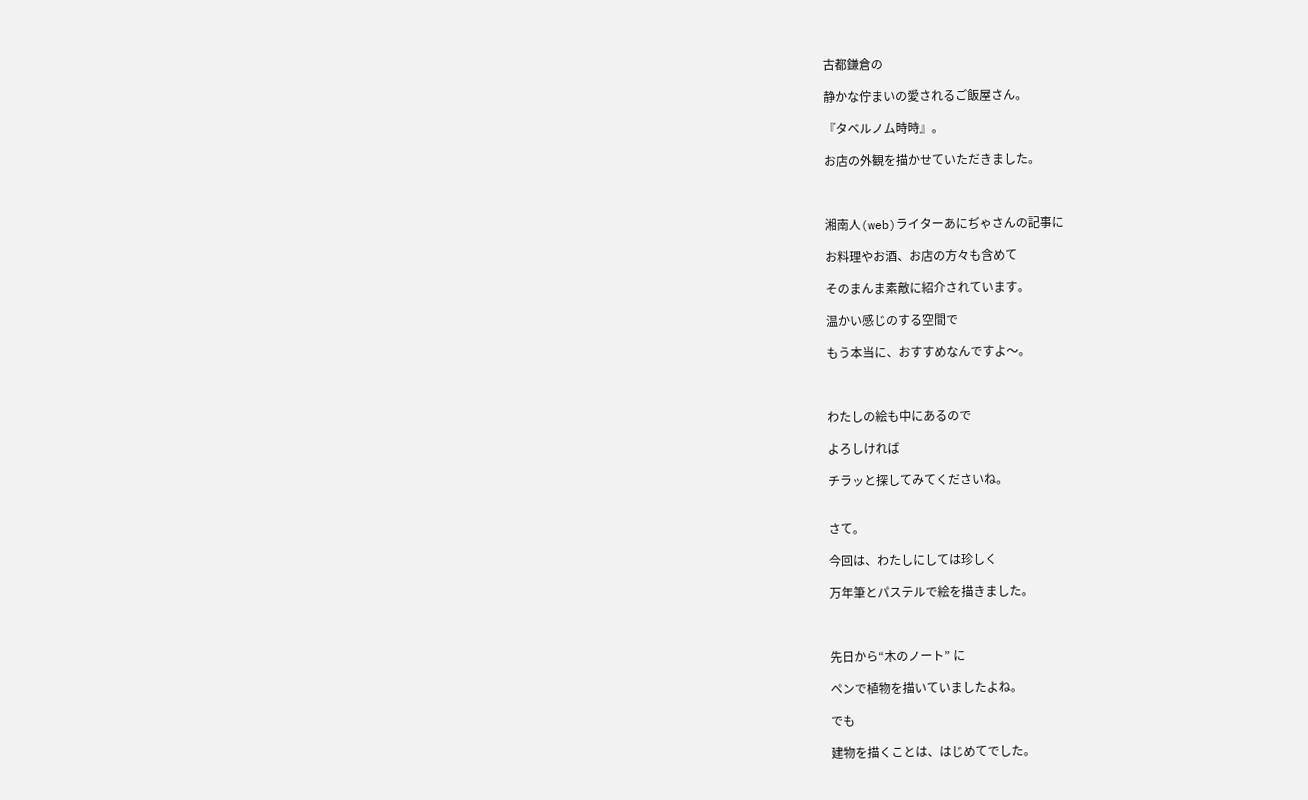古都鎌倉の

静かな佇まいの愛されるご飯屋さん。

『タベルノム時時』。

お店の外観を描かせていただきました。



湘南人(web)ライターあにぢゃさんの記事に

お料理やお酒、お店の方々も含めて

そのまんま素敵に紹介されています。

温かい感じのする空間で

もう本当に、おすすめなんですよ〜。



わたしの絵も中にあるので

よろしければ

チラッと探してみてくださいね。


さて。

今回は、わたしにしては珍しく

万年筆とパステルで絵を描きました。



先日から“木のノート” に

ペンで植物を描いていましたよね。

でも

建物を描くことは、はじめてでした。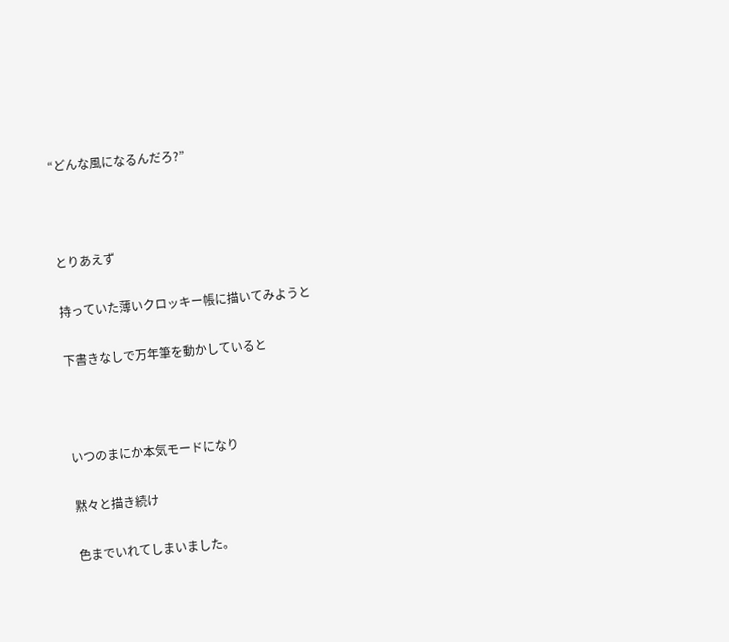“どんな風になるんだろ?”



とりあえず

持っていた薄いクロッキー帳に描いてみようと

下書きなしで万年筆を動かしていると



いつのまにか本気モードになり

黙々と描き続け

色までいれてしまいました。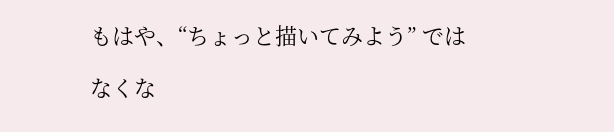もはや、“ちょっと描いてみよう” では

なくな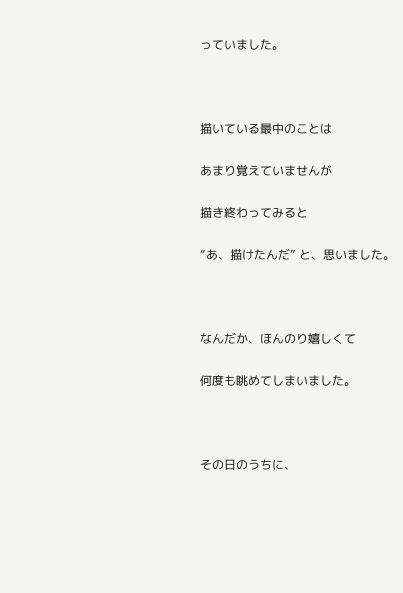っていました。



描いている最中のことは

あまり覚えていませんが

描き終わってみると

“あ、描けたんだ” と、思いました。



なんだか、ほんのり嬉しくて

何度も眺めてしまいました。



その日のうちに、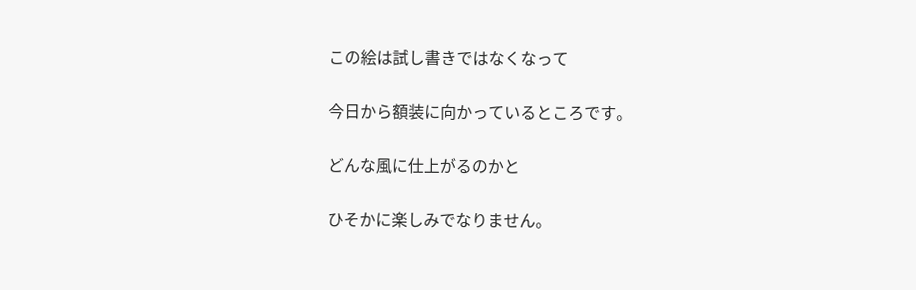この絵は試し書きではなくなって

今日から額装に向かっているところです。

どんな風に仕上がるのかと

ひそかに楽しみでなりません。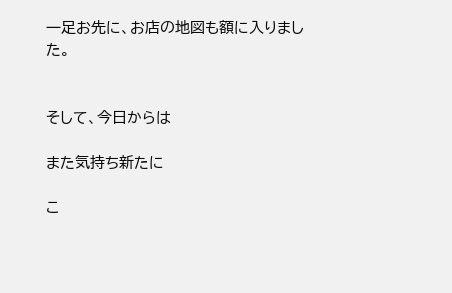一足お先に、お店の地図も額に入りました。


そして、今日からは

また気持ち新たに

こ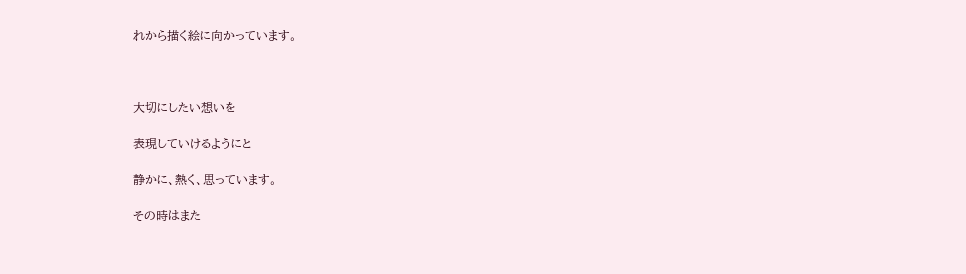れから描く絵に向かっています。



大切にしたい想いを

表現していけるようにと

静かに、熱く、思っています。

その時はまた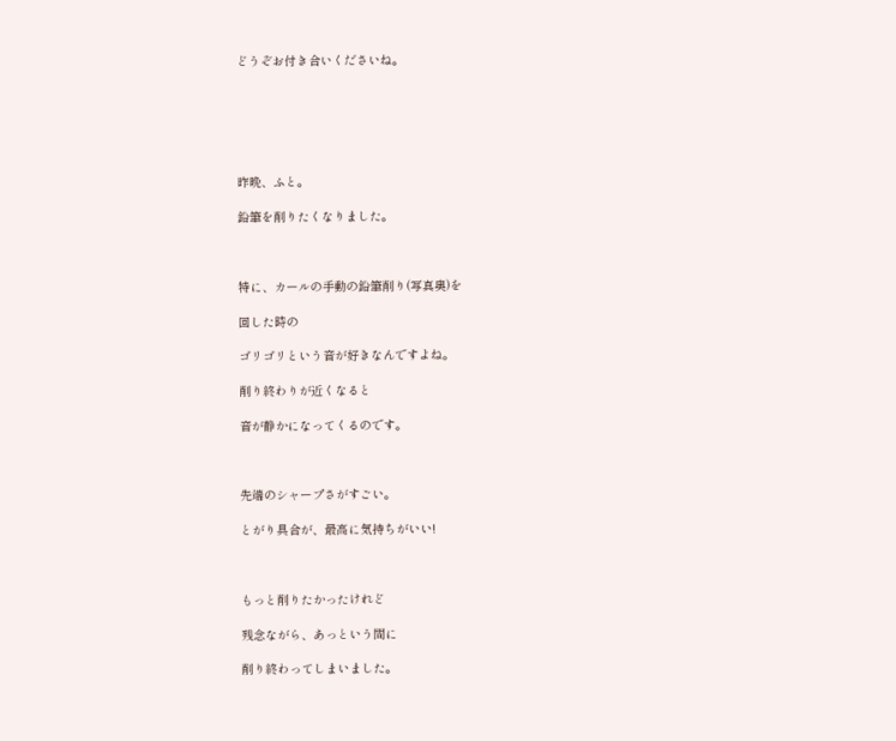どうぞお付き合いくださいね。






昨晩、ふと。

鉛筆を削りたくなりました。



特に、カールの手動の鉛筆削り(写真奥)を

回した時の

ゴリゴリという音が好きなんですよね。

削り終わりが近くなると

音が静かになってくるのです。



先端のシャープさがすごい。

とがり具合が、最高に気持ちがいい!



もっと削りたかったけれど

残念ながら、あっという間に

削り終わってしまいました。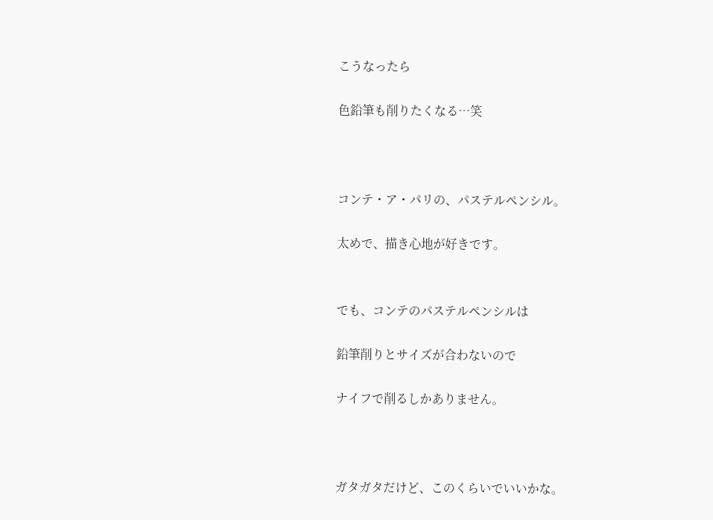こうなったら

色鉛筆も削りたくなる…笑



コンテ・ア・パリの、パステルペンシル。

太めで、描き心地が好きです。


でも、コンテのパステルペンシルは

鉛筆削りとサイズが合わないので

ナイフで削るしかありません。



ガタガタだけど、このくらいでいいかな。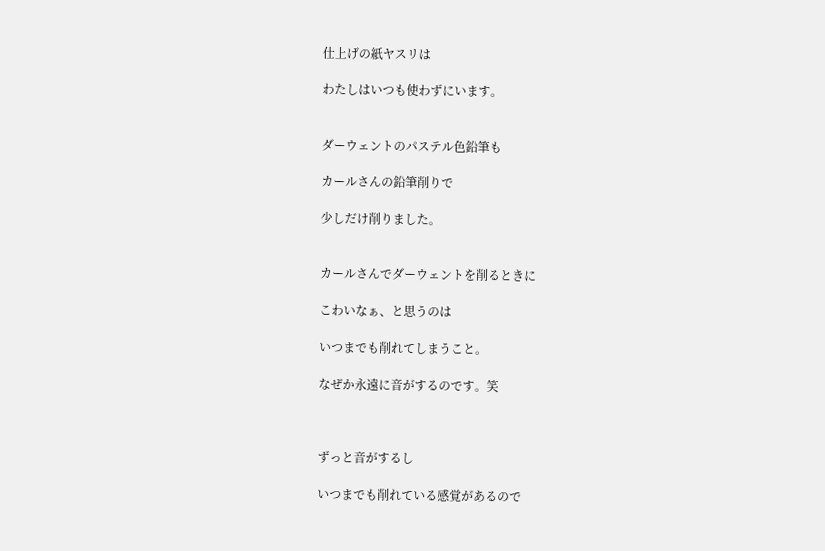仕上げの紙ヤスリは

わたしはいつも使わずにいます。


ダーウェントのパステル色鉛筆も

カールさんの鉛筆削りで

少しだけ削りました。


カールさんでダーウェントを削るときに

こわいなぁ、と思うのは

いつまでも削れてしまうこと。

なぜか永遠に音がするのです。笑



ずっと音がするし

いつまでも削れている感覚があるので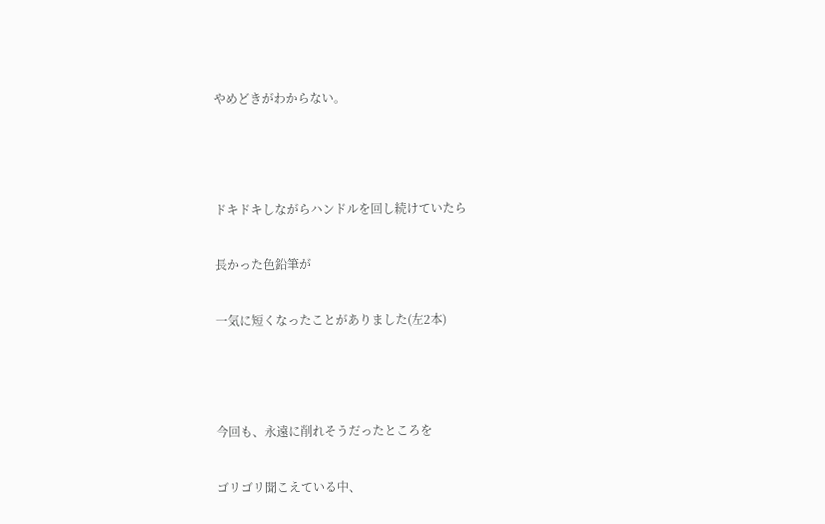やめどきがわからない。



ドキドキしながらハンドルを回し続けていたら

長かった色鉛筆が

一気に短くなったことがありました(左2本)



今回も、永遠に削れそうだったところを

ゴリゴリ聞こえている中、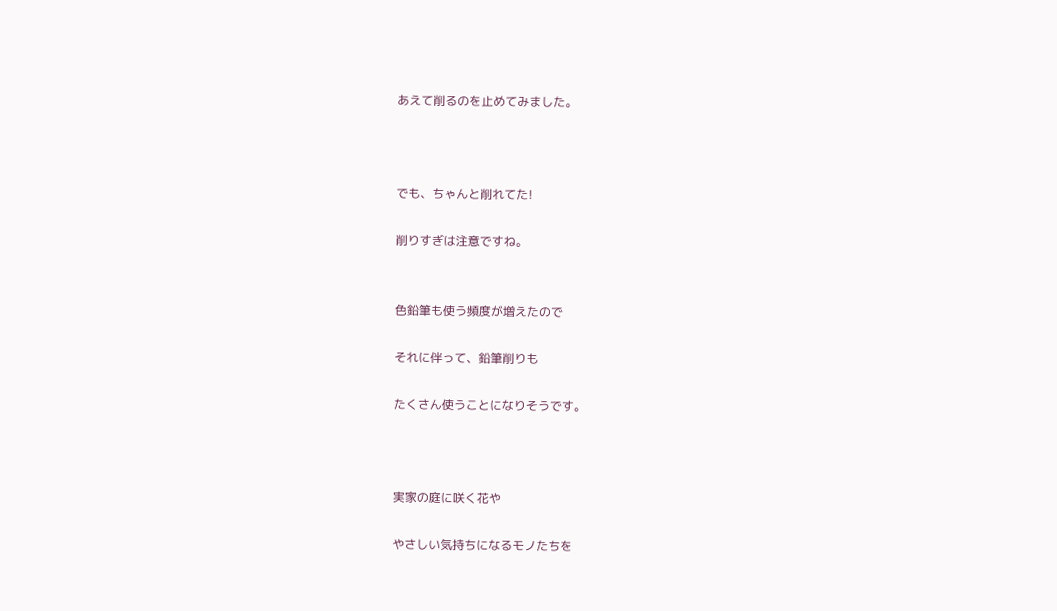あえて削るのを止めてみました。



でも、ちゃんと削れてた!

削りすぎは注意ですね。


色鉛筆も使う頻度が増えたので

それに伴って、鉛筆削りも

たくさん使うことになりそうです。



実家の庭に咲く花や

やさしい気持ちになるモノたちを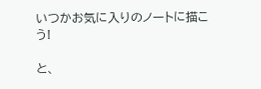いつかお気に入りのノートに描こう!

と、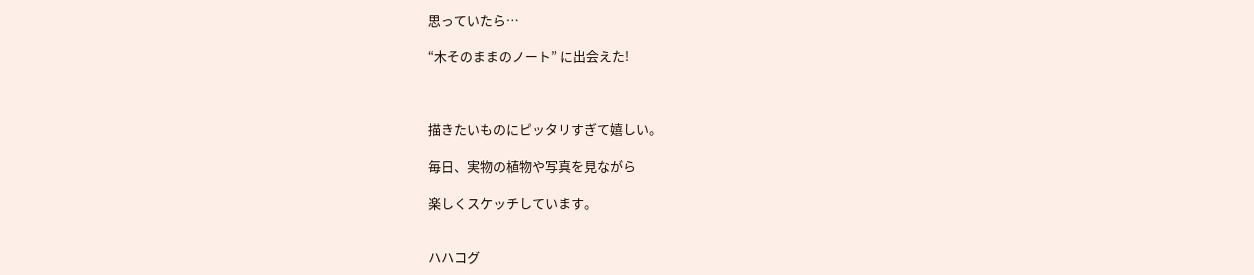思っていたら…

“木そのままのノート” に出会えた!



描きたいものにピッタリすぎて嬉しい。

毎日、実物の植物や写真を見ながら

楽しくスケッチしています。


ハハコグ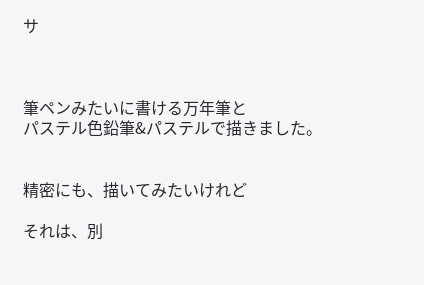サ



筆ペンみたいに書ける万年筆と
パステル色鉛筆&パステルで描きました。


精密にも、描いてみたいけれど

それは、別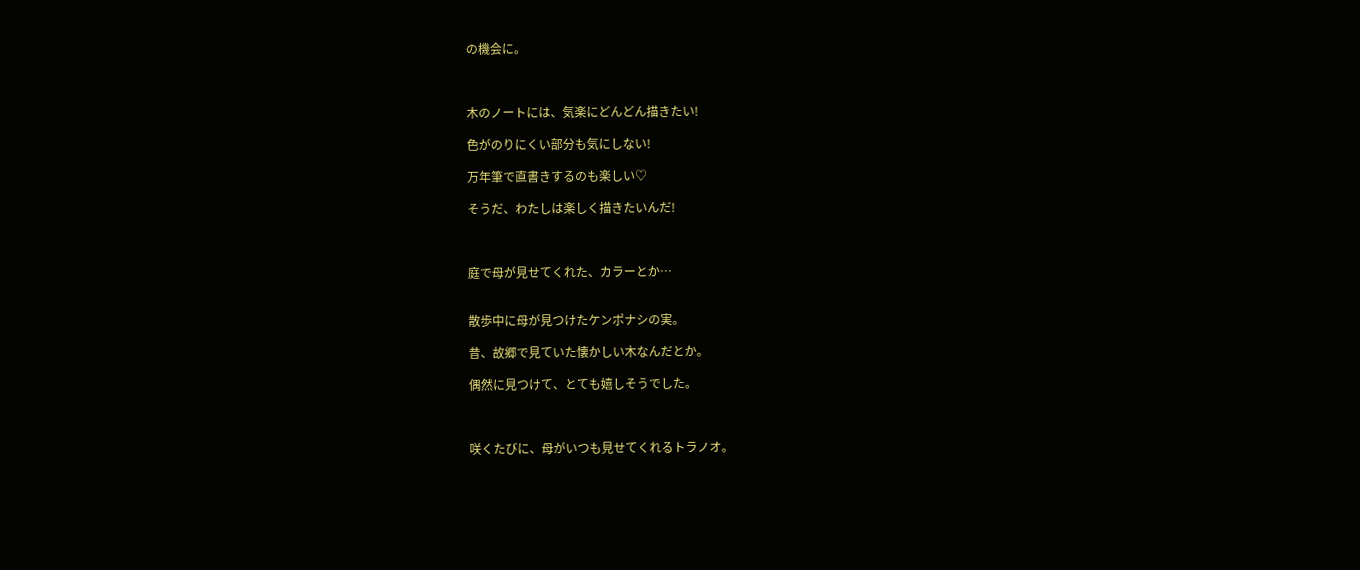の機会に。



木のノートには、気楽にどんどん描きたい!

色がのりにくい部分も気にしない!

万年筆で直書きするのも楽しい♡

そうだ、わたしは楽しく描きたいんだ!



庭で母が見せてくれた、カラーとか…


散歩中に母が見つけたケンポナシの実。

昔、故郷で見ていた懐かしい木なんだとか。

偶然に見つけて、とても嬉しそうでした。



咲くたびに、母がいつも見せてくれるトラノオ。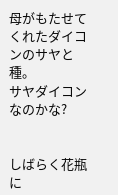母がもたせてくれたダイコンのサヤと種。
サヤダイコンなのかな?


しばらく花瓶に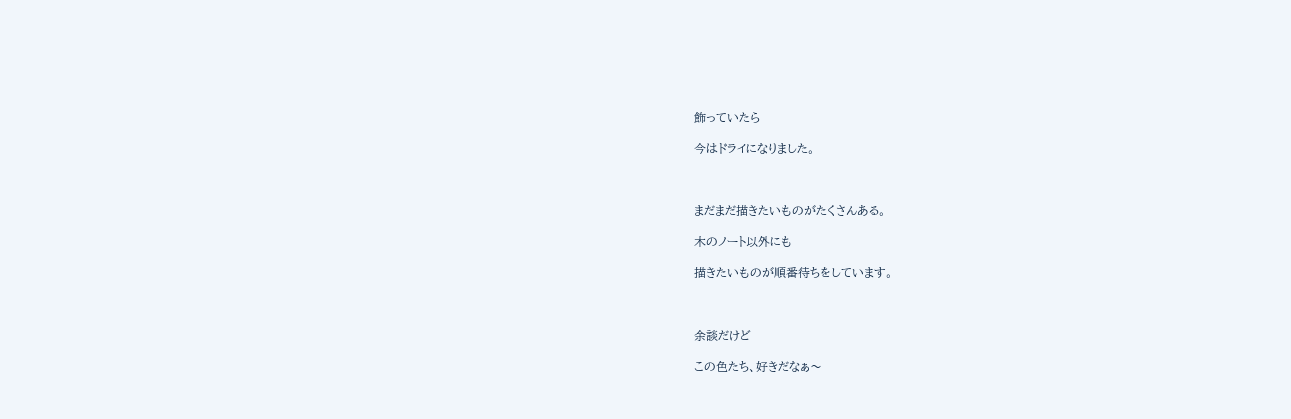飾っていたら

今はドライになりました。



まだまだ描きたいものがたくさんある。

木のノート以外にも

描きたいものが順番待ちをしています。



余談だけど

この色たち、好きだなぁ〜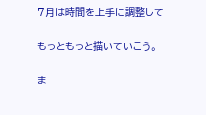7月は時間を上手に調整して

もっともっと描いていこう。

ま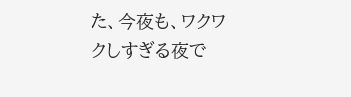た、今夜も、ワクワクしすぎる夜で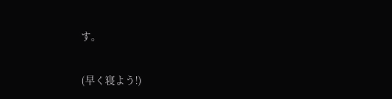す。

(早く寝よう!)